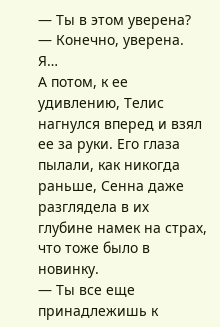— Ты в этом уверена?
— Конечно, уверена. Я…
А потом, к ее удивлению, Телис нагнулся вперед и взял ее за руки. Его глаза пылали, как никогда раньше, Сенна даже разглядела в их глубине намек на страх, что тоже было в новинку.
— Ты все еще принадлежишь к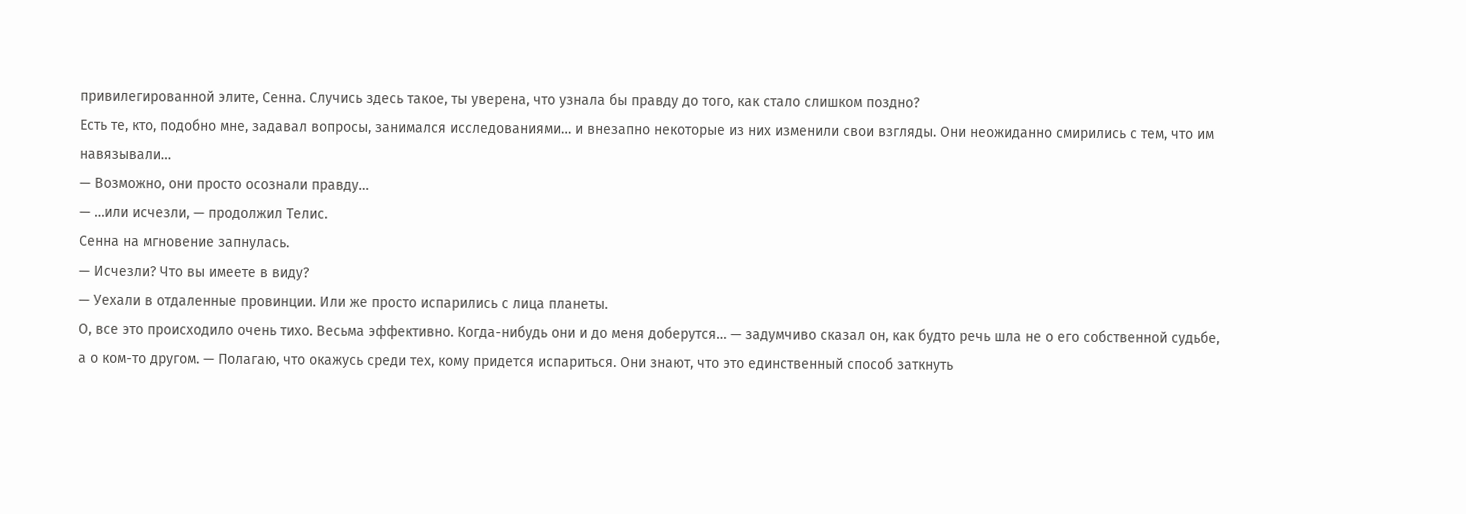привилегированной элите, Сенна. Случись здесь такое, ты уверена, что узнала бы правду до того, как стало слишком поздно?
Есть те, кто, подобно мне, задавал вопросы, занимался исследованиями… и внезапно некоторые из них изменили свои взгляды. Они неожиданно смирились с тем, что им навязывали…
— Возможно, они просто осознали правду…
— …или исчезли, — продолжил Телис.
Сенна на мгновение запнулась.
— Исчезли? Что вы имеете в виду?
— Уехали в отдаленные провинции. Или же просто испарились с лица планеты.
О, все это происходило очень тихо. Весьма эффективно. Когда-нибудь они и до меня доберутся… — задумчиво сказал он, как будто речь шла не о его собственной судьбе, а о ком-то другом. — Полагаю, что окажусь среди тех, кому придется испариться. Они знают, что это единственный способ заткнуть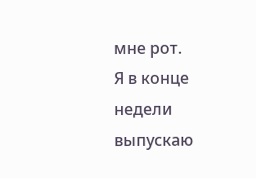мне рот.
Я в конце недели выпускаю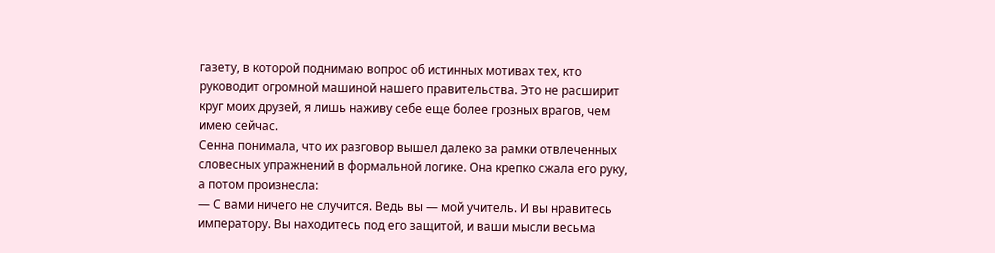газету, в которой поднимаю вопрос об истинных мотивах тех, кто руководит огромной машиной нашего правительства. Это не расширит круг моих друзей, я лишь наживу себе еще более грозных врагов, чем имею сейчас.
Сенна понимала, что их разговор вышел далеко за рамки отвлеченных словесных упражнений в формальной логике. Она крепко сжала его руку, а потом произнесла:
— С вами ничего не случится. Ведь вы — мой учитель. И вы нравитесь императору. Вы находитесь под его защитой, и ваши мысли весьма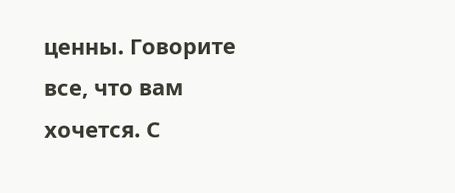ценны. Говорите все, что вам хочется. С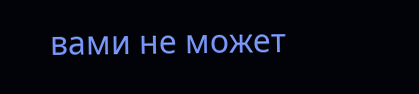вами не может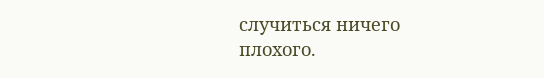случиться ничего плохого.